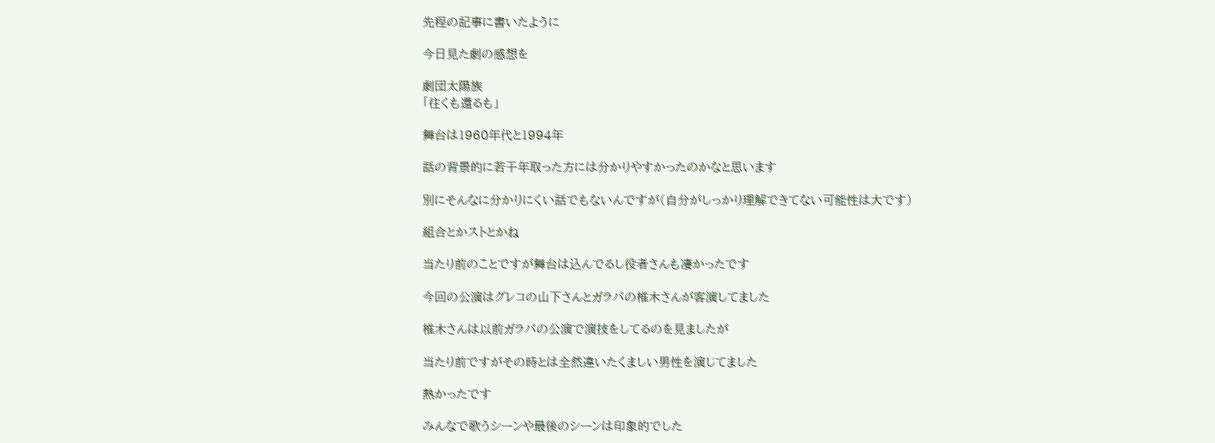先程の記事に書いたように

今日見た劇の感想を

劇団太陽族
「往くも還るも」

舞台は1960年代と1994年

話の背景的に若干年取った方には分かりやすかったのかなと思います

別にそんなに分かりにくい話でもないんですが(自分がしっかり理解できてない可能性は大です)

組合とかストとかね

当たり前のことですが舞台は込んでるし役者さんも凄かったです

今回の公演はグレコの山下さんとガラパの椎木さんが客演してました

椎木さんは以前ガラパの公演で演技をしてるのを見ましたが

当たり前ですがその時とは全然違いたくましい男性を演じてました

熱かったです

みんなで歌うシーンや最後のシーンは印象的でした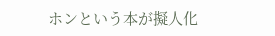ホンという本が擬人化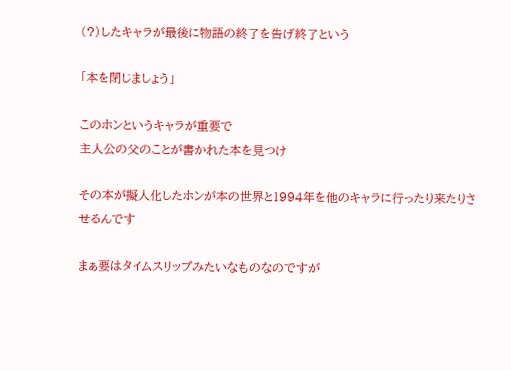(?)したキャラが最後に物語の終了を告げ終了という

「本を閉じましょう」

このホンというキャラが重要で
主人公の父のことが書かれた本を見つけ

その本が擬人化したホンが本の世界と1994年を他のキャラに行ったり来たりさせるんです

まぁ要はタイムスリップみたいなものなのですが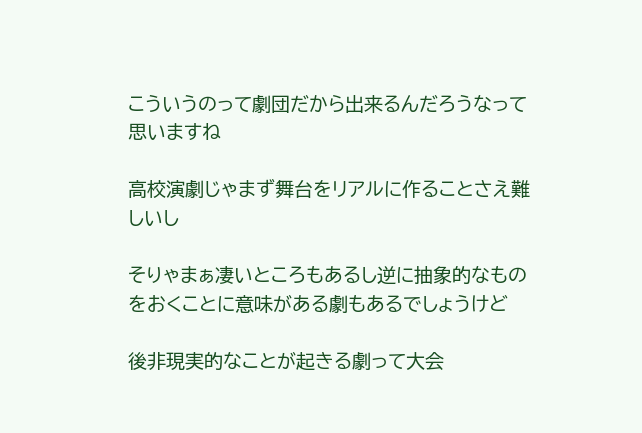こういうのって劇団だから出来るんだろうなって思いますね

高校演劇じゃまず舞台をリアルに作ることさえ難しいし

そりゃまぁ凄いところもあるし逆に抽象的なものをおくことに意味がある劇もあるでしょうけど

後非現実的なことが起きる劇って大会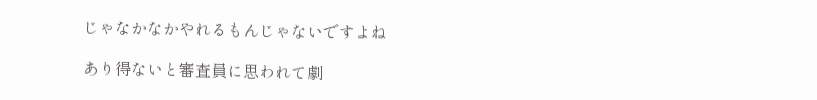じゃなかなかやれるもんじゃないですよね

あり得ないと審査員に思われて劇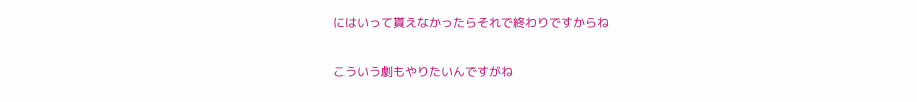にはいって貰えなかったらそれで終わりですからね

こういう劇もやりたいんですがね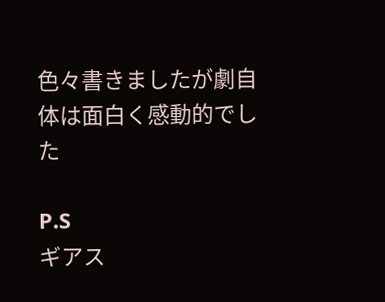色々書きましたが劇自体は面白く感動的でした

P.S
ギアス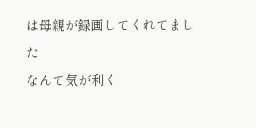は母親が録画してくれてました
なんて気が利く